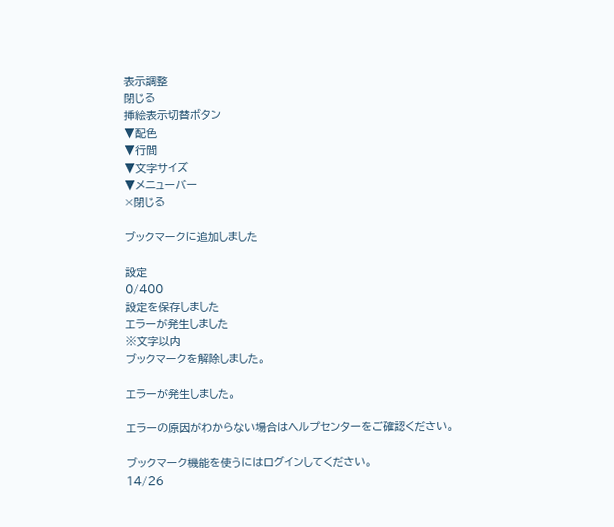表示調整
閉じる
挿絵表示切替ボタン
▼配色
▼行間
▼文字サイズ
▼メニューバー
×閉じる

ブックマークに追加しました

設定
0/400
設定を保存しました
エラーが発生しました
※文字以内
ブックマークを解除しました。

エラーが発生しました。

エラーの原因がわからない場合はヘルプセンターをご確認ください。

ブックマーク機能を使うにはログインしてください。
14/26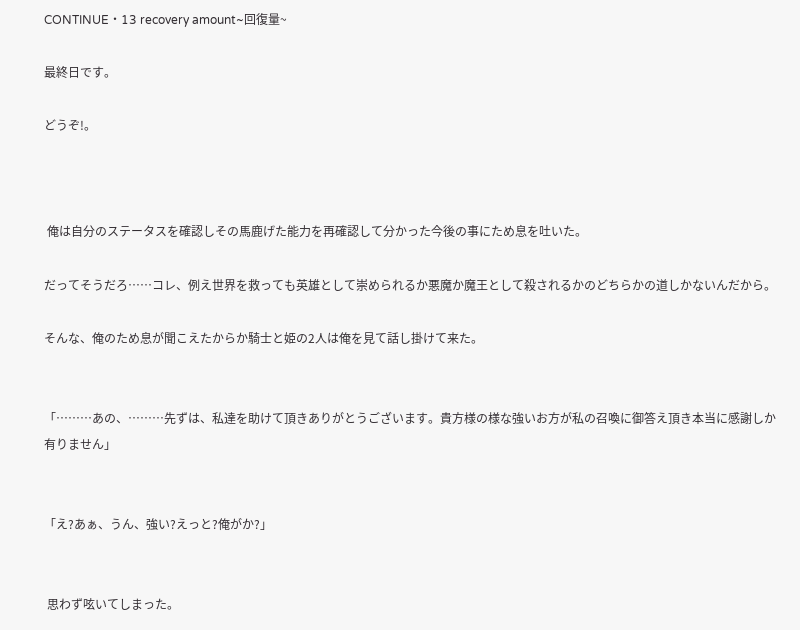CONTINUE・13 recovery amount~回復量~

最終日です。

どうぞ!。



 俺は自分のステータスを確認しその馬鹿げた能力を再確認して分かった今後の事にため息を吐いた。

だってそうだろ……コレ、例え世界を救っても英雄として崇められるか悪魔か魔王として殺されるかのどちらかの道しかないんだから。

そんな、俺のため息が聞こえたからか騎士と姫の2人は俺を見て話し掛けて来た。


「………あの、………先ずは、私達を助けて頂きありがとうございます。貴方様の様な強いお方が私の召喚に御答え頂き本当に感謝しか有りません」


「え?あぁ、うん、強い?えっと?俺がか?」


 思わず呟いてしまった。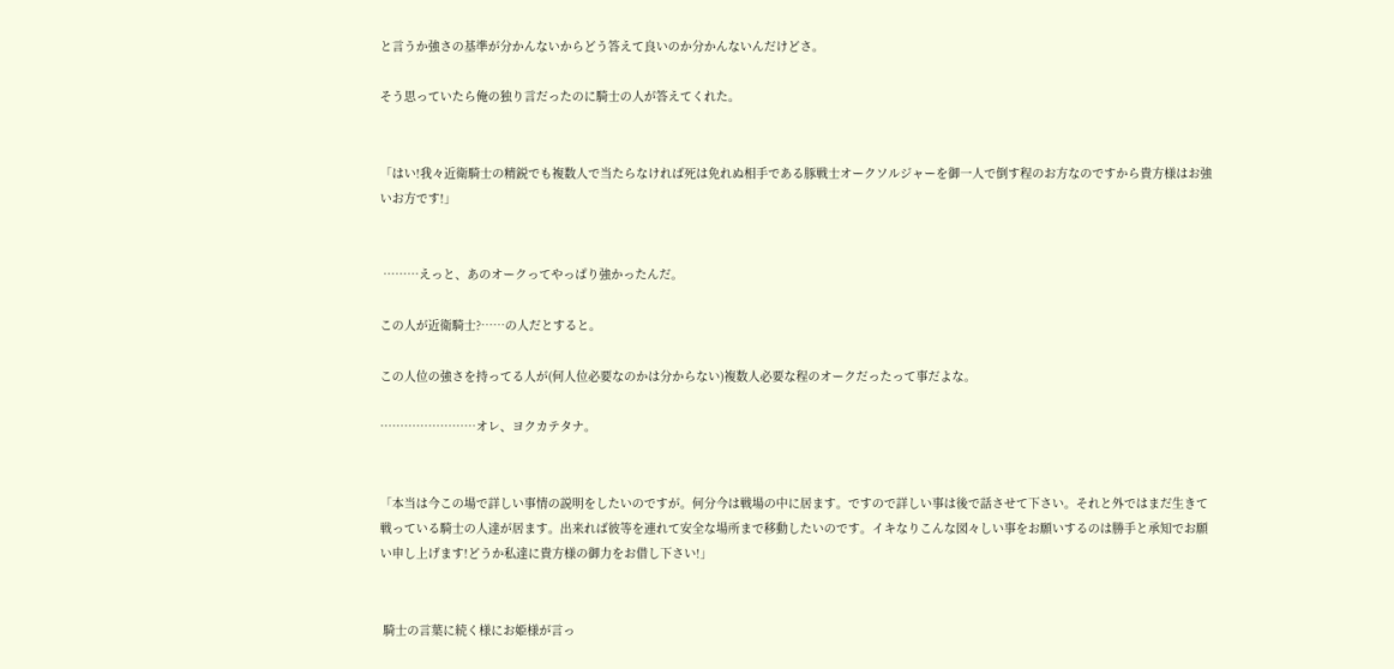と言うか強さの基準が分かんないからどう答えて良いのか分かんないんだけどさ。

そう思っていたら俺の独り言だったのに騎士の人が答えてくれた。


「はい!我々近衛騎士の精鋭でも複数人で当たらなければ死は免れぬ相手である豚戦士オークソルジャーを御一人で倒す程のお方なのですから貴方様はお強いお方です!」


 ………えっと、あのオークってやっぱり強かったんだ。

この人が近衛騎士?……の人だとすると。

この人位の強さを持ってる人が(何人位必要なのかは分からない)複数人必要な程のオークだったって事だよな。

……………………オレ、ヨクカテタナ。


「本当は今この場で詳しい事情の説明をしたいのですが。何分今は戦場の中に居ます。ですので詳しい事は後で話させて下さい。それと外ではまだ生きて戦っている騎士の人達が居ます。出来れば彼等を連れて安全な場所まで移動したいのです。イキなりこんな図々しい事をお願いするのは勝手と承知でお願い申し上げます!どうか私達に貴方様の御力をお借し下さい!」


 騎士の言葉に続く様にお姫様が言っ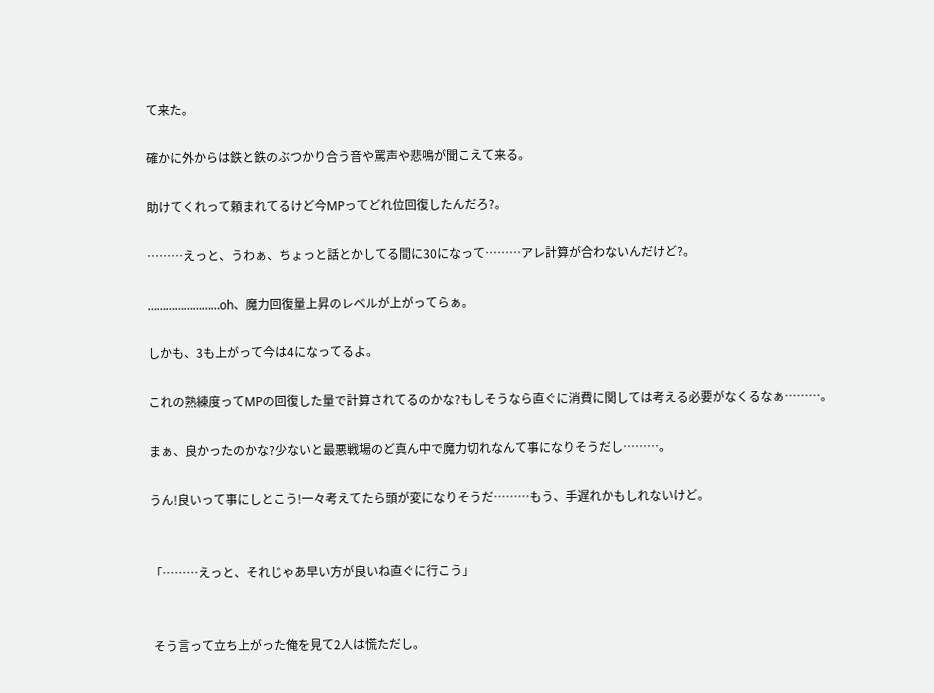て来た。

確かに外からは鉄と鉄のぶつかり合う音や罵声や悲鳴が聞こえて来る。

助けてくれって頼まれてるけど今MPってどれ位回復したんだろ?。

………えっと、うわぁ、ちょっと話とかしてる間に30になって………アレ計算が合わないんだけど?。

……………………oh、魔力回復量上昇のレベルが上がってらぁ。

しかも、3も上がって今は4になってるよ。

これの熟練度ってMPの回復した量で計算されてるのかな?もしそうなら直ぐに消費に関しては考える必要がなくるなぁ………。

まぁ、良かったのかな?少ないと最悪戦場のど真ん中で魔力切れなんて事になりそうだし………。

うん!良いって事にしとこう!一々考えてたら頭が変になりそうだ………もう、手遅れかもしれないけど。


「………えっと、それじゃあ早い方が良いね直ぐに行こう」


 そう言って立ち上がった俺を見て2人は慌ただし。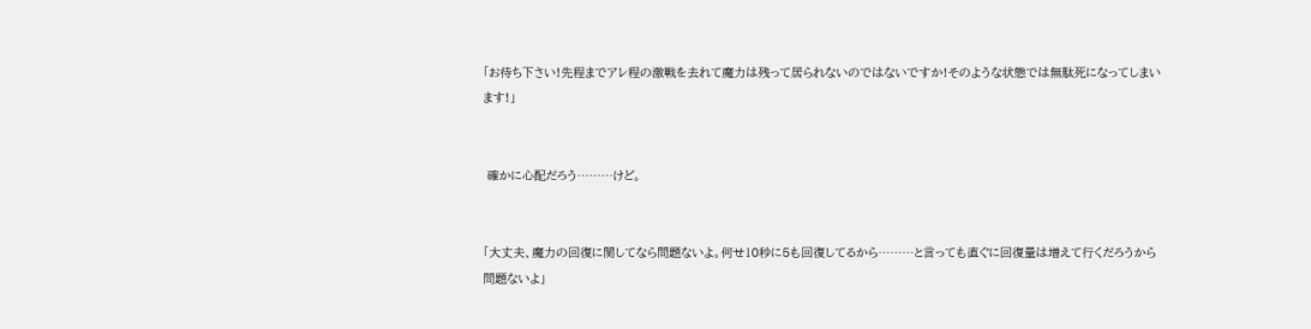「お待ち下さい!先程までアレ程の激戦を去れて魔力は残って居られないのではないですか!そのような状態では無駄死になってしまいます!」


 確かに心配だろう………けど。


「大丈夫、魔力の回復に関してなら問題ないよ。何せ10秒に5も回復してるから………と言っても直ぐに回復量は増えて行くだろうから問題ないよ」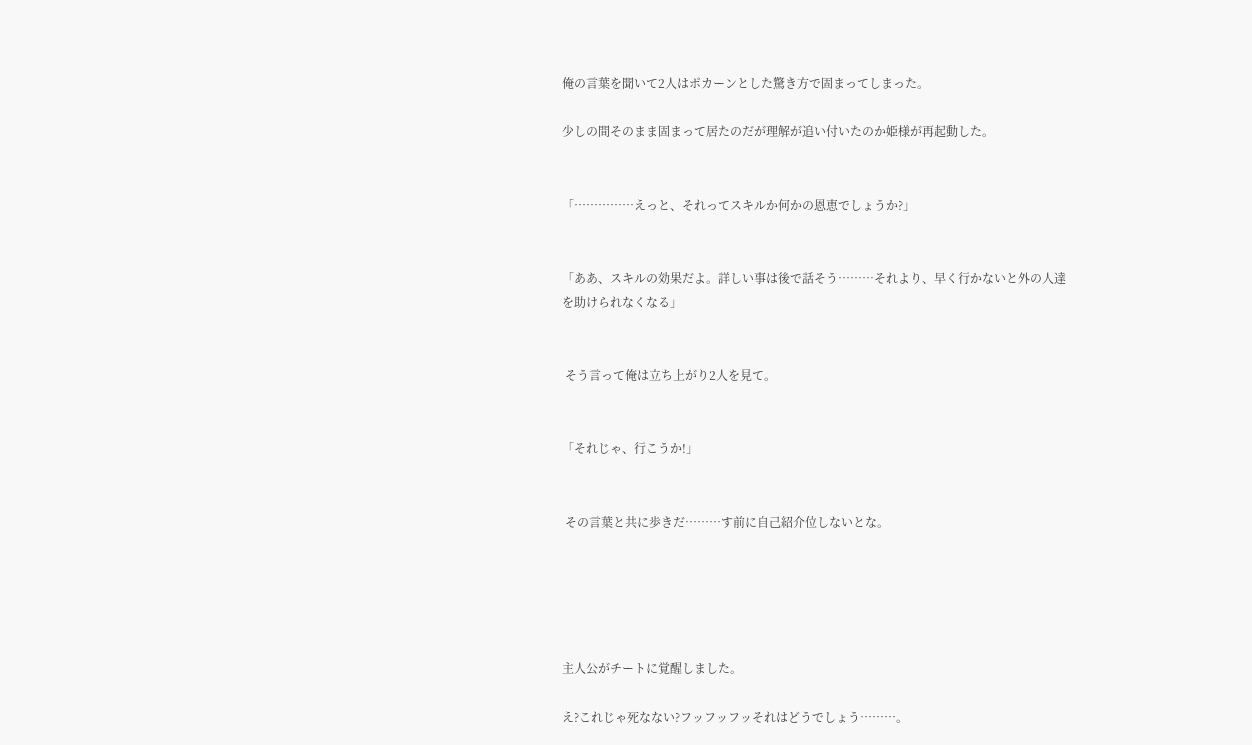俺の言葉を聞いて2人はポカーンとした驚き方で固まってしまった。

少しの間そのまま固まって居たのだが理解が追い付いたのか姫様が再起動した。


「……………えっと、それってスキルか何かの恩恵でしょうか?」


「ああ、スキルの効果だよ。詳しい事は後で話そう………それより、早く行かないと外の人達を助けられなくなる」


 そう言って俺は立ち上がり2人を見て。


「それじゃ、行こうか!」


 その言葉と共に歩きだ………す前に自己紹介位しないとな。





主人公がチートに覚醒しました。

え?これじゃ死なない?フッフッフッそれはどうでしょう………。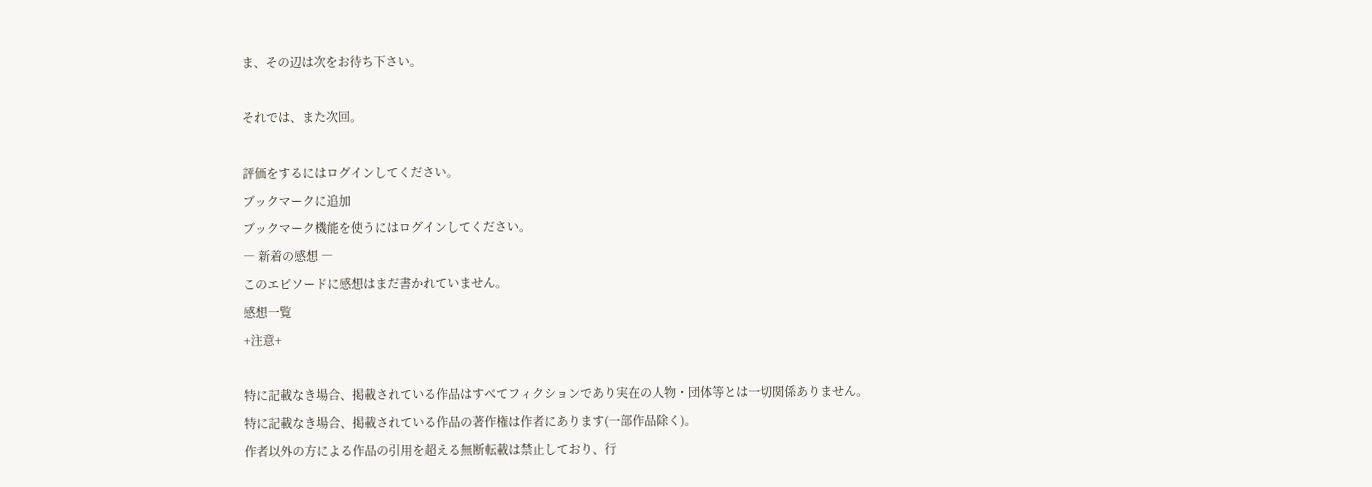ま、その辺は次をお待ち下さい。

それでは、また次回。

評価をするにはログインしてください。
ブックマークに追加
ブックマーク機能を使うにはログインしてください。
― 新着の感想 ―
このエピソードに感想はまだ書かれていません。
感想一覧
+注意+

特に記載なき場合、掲載されている作品はすべてフィクションであり実在の人物・団体等とは一切関係ありません。
特に記載なき場合、掲載されている作品の著作権は作者にあります(一部作品除く)。
作者以外の方による作品の引用を超える無断転載は禁止しており、行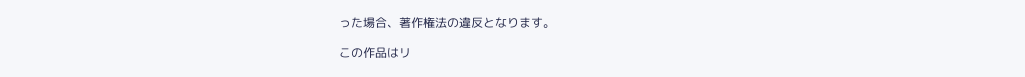った場合、著作権法の違反となります。

この作品はリ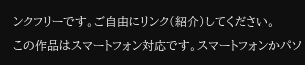ンクフリーです。ご自由にリンク(紹介)してください。
この作品はスマートフォン対応です。スマートフォンかパソ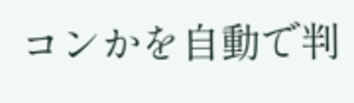コンかを自動で判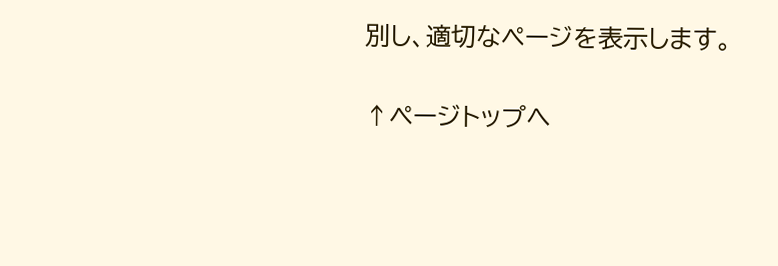別し、適切なページを表示します。

↑ページトップへ